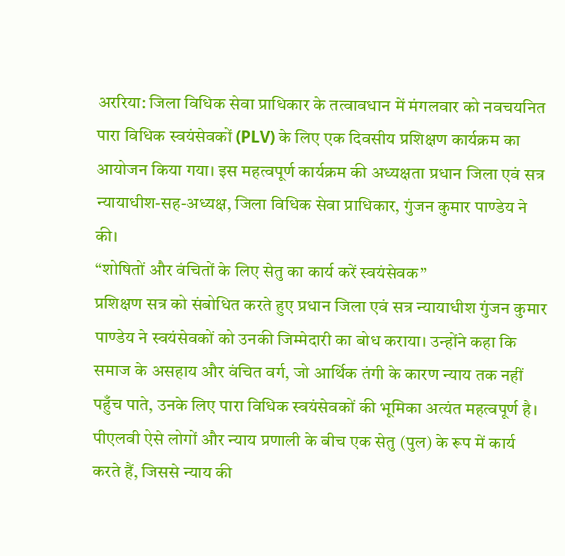अररिया: जिला विधिक सेवा प्राधिकार के तत्वावधान में मंगलवार को नवचयनित पारा विधिक स्वयंसेवकों (PLV) के लिए एक दिवसीय प्रशिक्षण कार्यक्रम का आयोजन किया गया। इस महत्वपूर्ण कार्यक्रम की अध्यक्षता प्रधान जिला एवं सत्र न्यायाधीश-सह-अध्यक्ष, जिला विधिक सेवा प्राधिकार, गुंजन कुमार पाण्डेय ने की।
“शोषितों और वंचितों के लिए सेतु का कार्य करें स्वयंसेवक”
प्रशिक्षण सत्र को संबोधित करते हुए प्रधान जिला एवं सत्र न्यायाधीश गुंजन कुमार पाण्डेय ने स्वयंसेवकों को उनकी जिम्मेदारी का बोध कराया। उन्होंने कहा कि समाज के असहाय और वंचित वर्ग, जो आर्थिक तंगी के कारण न्याय तक नहीं पहुँच पाते, उनके लिए पारा विधिक स्वयंसेवकों की भूमिका अत्यंत महत्वपूर्ण है। पीएलवी ऐसे लोगों और न्याय प्रणाली के बीच एक सेतु (पुल) के रूप में कार्य करते हैं, जिससे न्याय की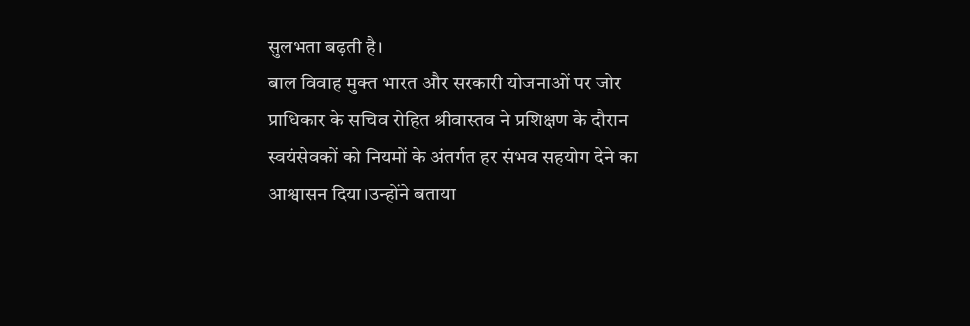सुलभता बढ़ती है।
बाल विवाह मुक्त भारत और सरकारी योजनाओं पर जोर
प्राधिकार के सचिव रोहित श्रीवास्तव ने प्रशिक्षण के दौरान स्वयंसेवकों को नियमों के अंतर्गत हर संभव सहयोग देने का आश्वासन दिया।उन्होंने बताया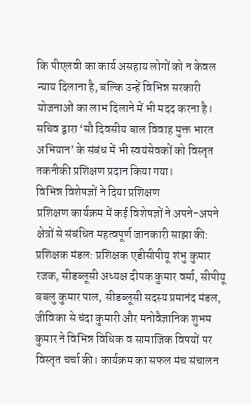कि पीएलवी का कार्य असहाय लोगों को न केवल न्याय दिलाना है, बल्कि उन्हें विभिन्न सरकारी योजनाओं का लाभ दिलाने में भी मदद करना है। सचिव द्वारा ‘सौ दिवसीय बाल विवाह मुक्त भारत अभियान’ के संबंध में भी स्वयंसेवकों को विस्तृत तकनीकी प्रशिक्षण प्रदान किया गया।
विभिन्न विशेषज्ञों ने दिया प्रशिक्षण
प्रशिक्षण कार्यक्रम में कई विशेषज्ञों ने अपने-अपने क्षेत्रों से संबंधित महत्वपूर्ण जानकारी साझा की:
प्रशिक्षक मंडल: प्रशिक्षक एडीसीपीयू शंभु कुमार रजक, सीडब्लूसी अध्यक्ष दीपक कुमार वर्मा, सीपीयू बबलु कुमार पाल, सीडब्लूसी सदस्य प्रमानंद मंडल, जीविका से चंदा कुमारी और मनोवैज्ञानिक शुभम कुमार ने विभिन्न विधिक व सामाजिक विषयों पर विस्तृत चर्चा की। कार्यक्रम का सफल मंच संचालन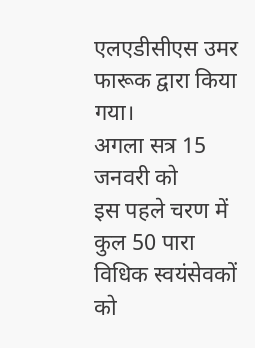एलएडीसीएस उमर फारूक द्वारा किया गया।
अगला सत्र 15 जनवरी को
इस पहले चरण में कुल 50 पारा विधिक स्वयंसेवकों को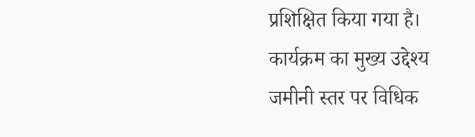प्रशिक्षित किया गया है। कार्यक्रम का मुख्य उद्देश्य जमीनी स्तर पर विधिक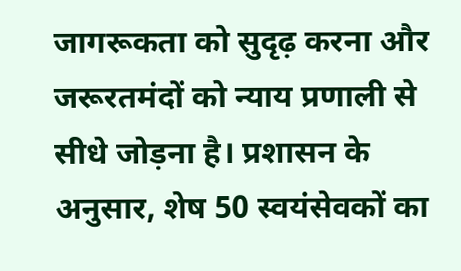जागरूकता को सुदृढ़ करना और जरूरतमंदों को न्याय प्रणाली से सीधे जोड़ना है। प्रशासन के अनुसार, शेष 50 स्वयंसेवकों का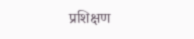प्रशिक्षण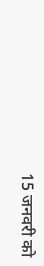15 जनवरी को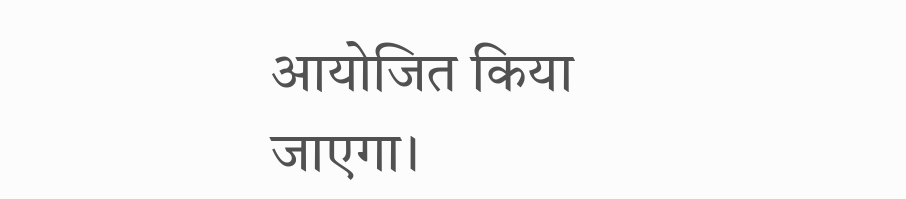आयोजित किया जाएगा।